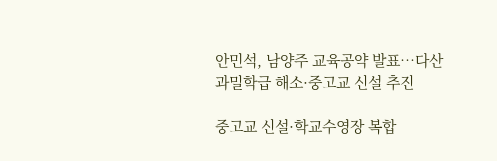안민석, 남양주 교육공약 발표…다산 과밀학급 해소·중고교 신설 추진

중고교 신설·학교수영장 복합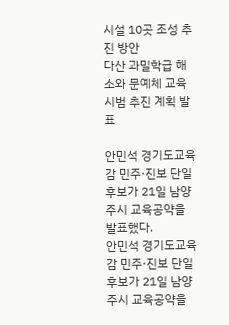시설 10곳 조성 추진 방안
다산 과밀학급 해소와 문예체 교육 시범 추진 계획 발표

안민석 경기도교육감 민주·진보 단일후보가 21일 남양주시 교육공약을 발표했다.
안민석 경기도교육감 민주·진보 단일후보가 21일 남양주시 교육공약을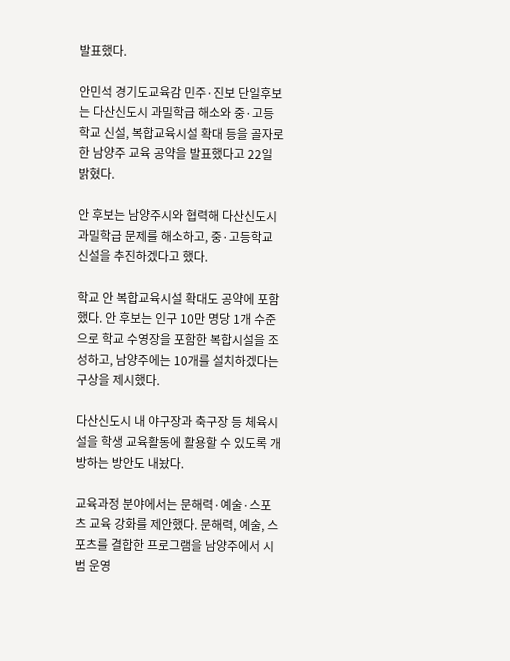발표했다.

안민석 경기도교육감 민주·진보 단일후보는 다산신도시 과밀학급 해소와 중·고등학교 신설, 복합교육시설 확대 등을 골자로 한 남양주 교육 공약을 발표했다고 22일 밝혔다.

안 후보는 남양주시와 협력해 다산신도시 과밀학급 문제를 해소하고, 중·고등학교 신설을 추진하겠다고 했다.

학교 안 복합교육시설 확대도 공약에 포함했다. 안 후보는 인구 10만 명당 1개 수준으로 학교 수영장을 포함한 복합시설을 조성하고, 남양주에는 10개를 설치하겠다는 구상을 제시했다.

다산신도시 내 야구장과 축구장 등 체육시설을 학생 교육활동에 활용할 수 있도록 개방하는 방안도 내놨다.

교육과정 분야에서는 문해력·예술·스포츠 교육 강화를 제안했다. 문해력, 예술, 스포츠를 결합한 프로그램을 남양주에서 시범 운영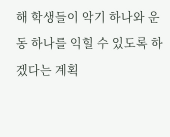해 학생들이 악기 하나와 운동 하나를 익힐 수 있도록 하겠다는 계획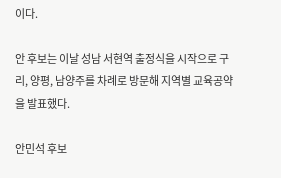이다.

안 후보는 이날 성남 서현역 출정식을 시작으로 구리, 양평, 남양주를 차례로 방문해 지역별 교육공약을 발표했다.

안민석 후보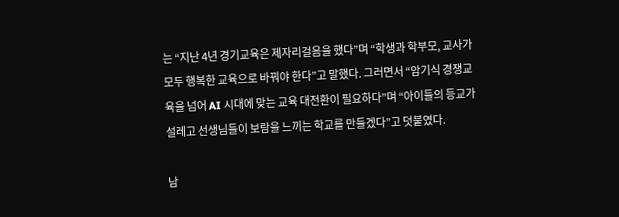는 “지난 4년 경기교육은 제자리걸음을 했다”며 “학생과 학부모, 교사가 모두 행복한 교육으로 바꿔야 한다”고 말했다. 그러면서 “암기식 경쟁교육을 넘어 AI 시대에 맞는 교육 대전환이 필요하다”며 “아이들의 등교가 설레고 선생님들이 보람을 느끼는 학교를 만들겠다”고 덧붙였다.

남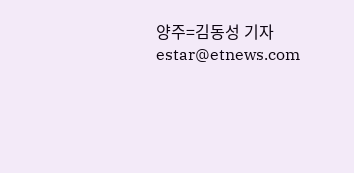양주=김동성 기자 estar@etnews.com